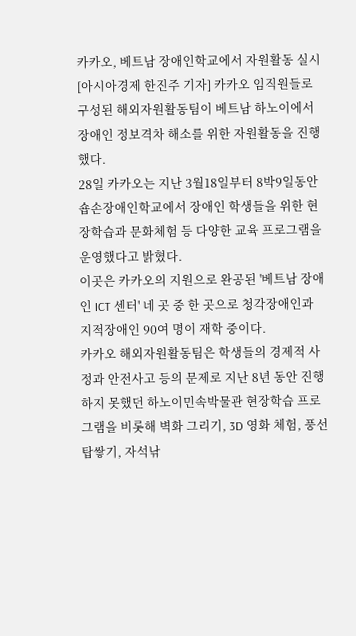카카오, 베트남 장애인학교에서 자원활동 실시
[아시아경제 한진주 기자] 카카오 임직원들로 구성된 해외자원활동팀이 베트남 하노이에서 장애인 정보격차 해소를 위한 자원활동을 진행했다.
28일 카카오는 지난 3월18일부터 8박9일동안 숍손장애인학교에서 장애인 학생들을 위한 현장학습과 문화체험 등 다양한 교육 프로그램을 운영했다고 밝혔다.
이곳은 카카오의 지원으로 완공된 '베트남 장애인 ICT 센터' 네 곳 중 한 곳으로 청각장애인과 지적장애인 90여 명이 재학 중이다.
카카오 해외자원활동팀은 학생들의 경제적 사정과 안전사고 등의 문제로 지난 8년 동안 진행하지 못했던 하노이민속박물관 현장학습 프로그램을 비롯해 벽화 그리기, 3D 영화 체험, 풍선탑쌓기, 자석낚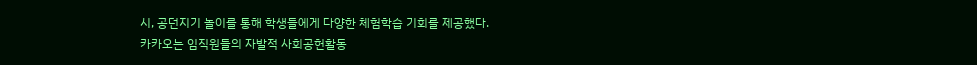시, 공던지기 놀이를 통해 학생들에게 다양한 체험학습 기회를 제공했다.
카카오는 임직원들의 자발적 사회공헌활동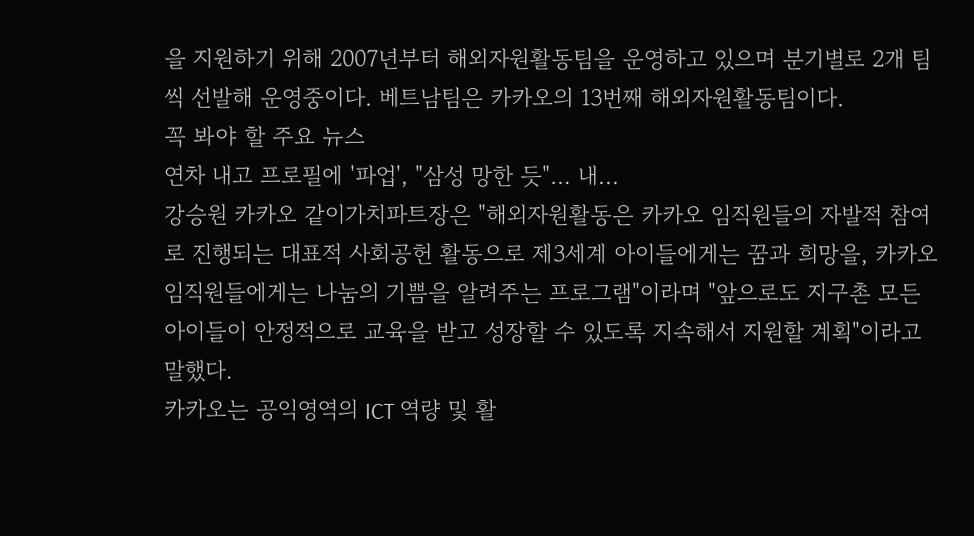을 지원하기 위해 2007년부터 해외자원활동팀을 운영하고 있으며 분기별로 2개 팀씩 선발해 운영중이다. 베트남팀은 카카오의 13번째 해외자원활동팀이다.
꼭 봐야 할 주요 뉴스
연차 내고 프로필에 '파업', "삼성 망한 듯"… 내...
강승원 카카오 같이가치파트장은 "해외자원활동은 카카오 임직원들의 자발적 참여로 진행되는 대표적 사회공헌 활동으로 제3세계 아이들에게는 꿈과 희망을, 카카오 임직원들에게는 나눔의 기쁨을 알려주는 프로그램"이라며 "앞으로도 지구촌 모든 아이들이 안정적으로 교육을 받고 성장할 수 있도록 지속해서 지원할 계획"이라고 말했다.
카카오는 공익영역의 ICT 역량 및 활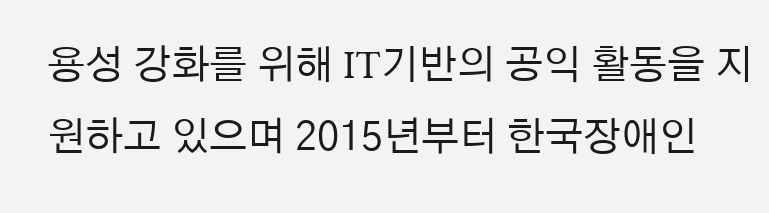용성 강화를 위해 IT기반의 공익 활동을 지원하고 있으며 2015년부터 한국장애인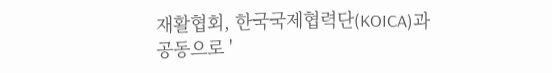재활협회, 한국국제협력단(KOICA)과 공동으로 '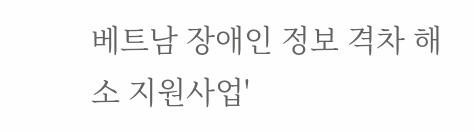베트남 장애인 정보 격차 해소 지원사업'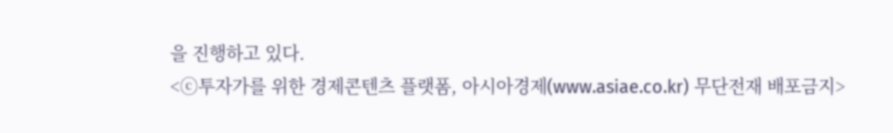을 진행하고 있다.
<ⓒ투자가를 위한 경제콘텐츠 플랫폼, 아시아경제(www.asiae.co.kr) 무단전재 배포금지>